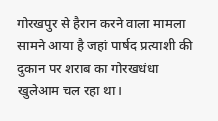गोरखपुर से हैरान करने वाला मामला सामने आया है जहां पार्षद प्रत्याशी की दुकान पर शराब का गोरखधंधा खुलेआम चल रहा था।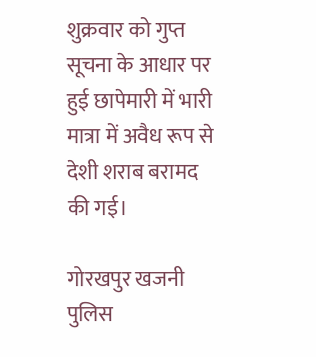शुक्रवार को गुप्त सूचना के आधार पर हुई छापेमारी में भारी मात्रा में अवैध रूप से देशी शराब बरामद की गई।

गोरखपुर खजनी पुलिस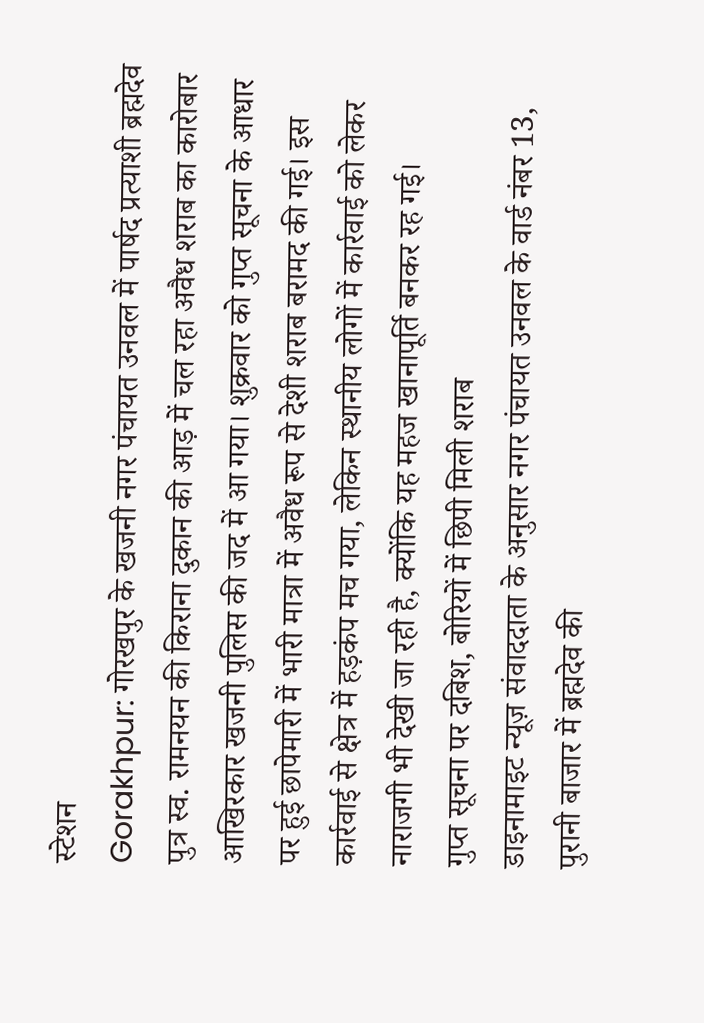स्टेशन
Gorakhpur: गोरखपुर के खजनी नगर पंचायत उनवल में पार्षद प्रत्याशी ब्रह्मदेव पुत्र स्व. रामनयन की किराना दुकान की आड़ में चल रहा अवैध शराब का कारोबार आखिरकार खजनी पुलिस की जद में आ गया। शुक्रवार को गुप्त सूचना के आधार पर हुई छापेमारी में भारी मात्रा में अवैध रूप से देशी शराब बरामद की गई। इस कार्रवाई से क्षेत्र में हड़कंप मच गया, लेकिन स्थानीय लोगों में कार्रवाई को लेकर नाराजगी भी देखी जा रही है, क्योंकि यह महज खानापूर्ति बनकर रह गई।
गुप्त सूचना पर दबिश, बोरियों में छिपी मिली शराब
डाइनामाइट न्यूज़ संवाददाता के अनुसार नगर पंचायत उनवल के वार्ड नंबर 13, पुरानी बाजार में ब्रह्मदेव की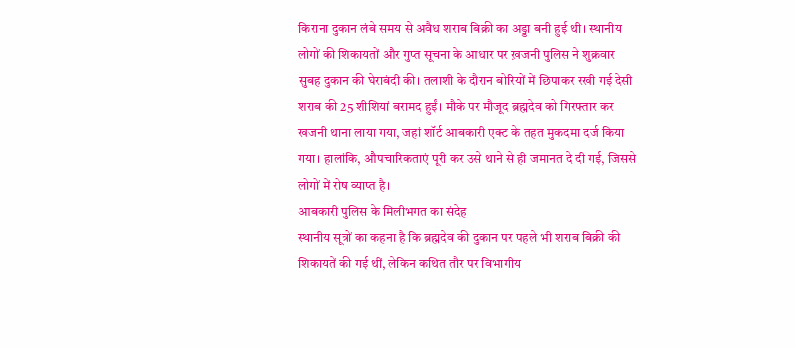किराना दुकान लंबे समय से अवैध शराब बिक्री का अड्डा बनी हुई थी। स्थानीय लोगों की शिकायतों और गुप्त सूचना के आधार पर ख़जनी पुलिस ने शुक्रवार सुबह दुकान की घेराबंदी की। तलाशी के दौरान बोरियों में छिपाकर रखी गई देसी शराब की 25 शीशियां बरामद हुईं। मौके पर मौजूद ब्रह्मदेव को गिरफ्तार कर खजनी थाना लाया गया, जहां शॉर्ट आबकारी एक्ट के तहत मुकदमा दर्ज किया गया। हालांकि, औपचारिकताएं पूरी कर उसे थाने से ही जमानत दे दी गई, जिससे लोगों में रोष व्याप्त है।
आबकारी पुलिस के मिलीभगत का संदेह
स्थानीय सूत्रों का कहना है कि ब्रह्मदेव की दुकान पर पहले भी शराब बिक्री की शिकायतें की गई थीं, लेकिन कथित तौर पर विभागीय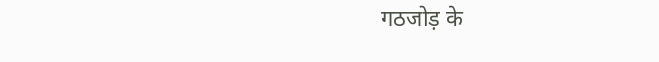गठजोड़ के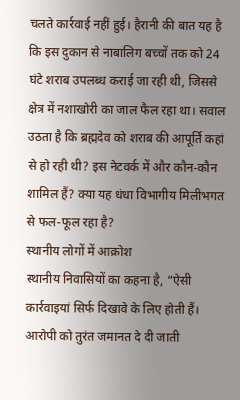चलते कार्रवाई नहीं हुई। हैरानी की बात यह है कि इस दुकान से नाबालिग बच्चों तक को 24 घंटे शराब उपलब्ध कराई जा रही थी, जिससे क्षेत्र में नशाखोरी का जाल फैल रहा था। सवाल उठता है कि ब्रह्मदेव को शराब की आपूर्ति कहां से हो रही थी? इस नेटवर्क में और कौन-कौन शामिल हैं? क्या यह धंधा विभागीय मिलीभगत से फल-फूल रहा है?
स्थानीय लोगों में आक्रोश
स्थानीय निवासियों का कहना है, “ऐसी कार्रवाइयां सिर्फ दिखावे के लिए होती हैं। आरोपी को तुरंत जमानत दे दी जाती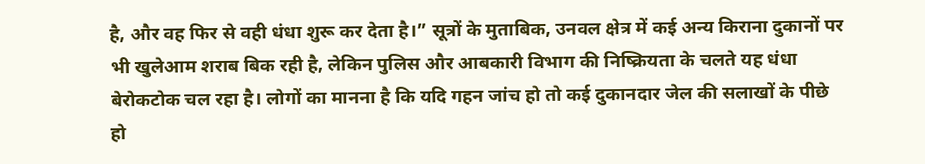है, और वह फिर से वही धंधा शुरू कर देता है।” सूत्रों के मुताबिक, उनवल क्षेत्र में कई अन्य किराना दुकानों पर भी खुलेआम शराब बिक रही है, लेकिन पुलिस और आबकारी विभाग की निष्क्रियता के चलते यह धंधा बेरोकटोक चल रहा है। लोगों का मानना है कि यदि गहन जांच हो तो कई दुकानदार जेल की सलाखों के पीछे हो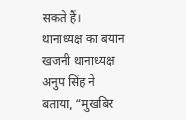सकते हैं।
थानाध्यक्ष का बयान
खजनी थानाध्यक्ष अनुप सिंह ने बताया, “मुखबिर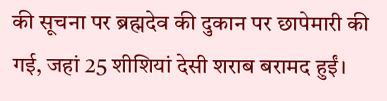की सूचना पर ब्रह्मदेव की दुकान पर छापेमारी की गई, जहां 25 शीशियां देसी शराब बरामद हुईं।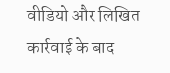वीडियो और लिखित कार्रवाई के बाद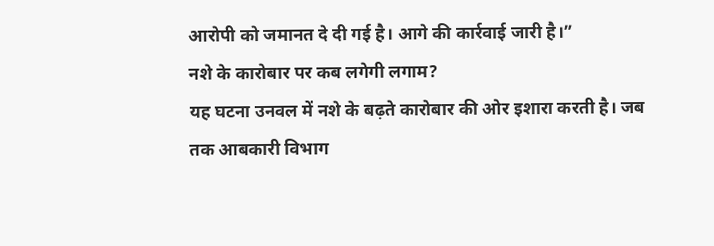आरोपी को जमानत दे दी गई है। आगे की कार्रवाई जारी है।”
नशे के कारोबार पर कब लगेगी लगाम?
यह घटना उनवल में नशे के बढ़ते कारोबार की ओर इशारा करती है। जब तक आबकारी विभाग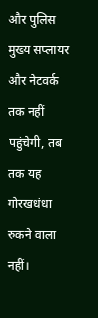और पुलिस मुख्य सप्लायर और नेटवर्क तक नहीं पहुंचेगी, तब तक यह गोरखधंधा रुकने वाला नहीं।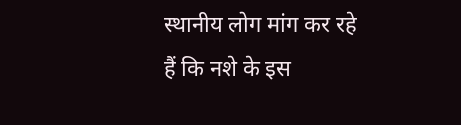स्थानीय लोग मांग कर रहे हैं कि नशे के इस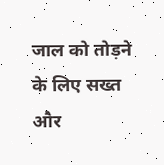जाल को तोड़ने के लिए सख्त और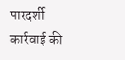पारदर्शी कार्रवाई की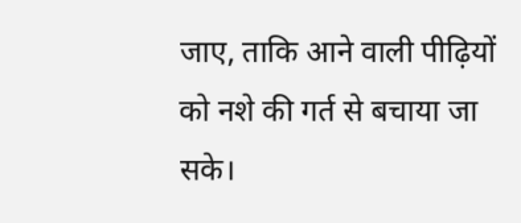जाए, ताकि आने वाली पीढ़ियों को नशे की गर्त से बचाया जा सके।